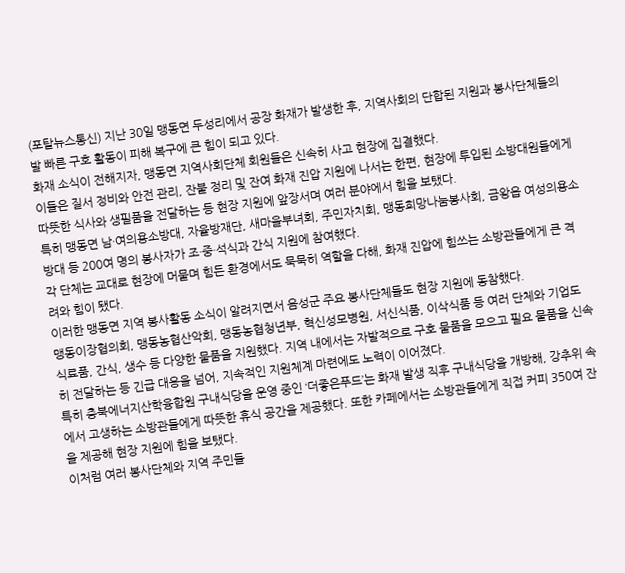(포탈뉴스통신) 지난 30일 맹동면 두성리에서 공장 화재가 발생한 후, 지역사회의 단합된 지원과 봉사단체들의 발 빠른 구호 활동이 피해 복구에 큰 힘이 되고 있다.
화재 소식이 전해지자, 맹동면 지역사회단체 회원들은 신속히 사고 현장에 집결했다.
이들은 질서 정비와 안전 관리, 잔불 정리 및 잔여 화재 진압 지원에 나서는 한편, 현장에 투입된 소방대원들에게 따뜻한 식사와 생필품을 전달하는 등 현장 지원에 앞장서며 여러 분야에서 힘을 보탰다.
특히 맹동면 남·여의용소방대, 자율방재단, 새마을부녀회, 주민자치회, 맹동희망나눔봉사회, 금왕읍 여성의용소방대 등 200여 명의 봉사자가 조·중·석식과 간식 지원에 참여했다.
각 단체는 교대로 현장에 머물며 힘든 환경에서도 묵묵히 역할을 다해, 화재 진압에 힘쓰는 소방관들에게 큰 격려와 힘이 됐다.
이러한 맹동면 지역 봉사활동 소식이 알려지면서 음성군 주요 봉사단체들도 현장 지원에 동참했다.
맹동이장협의회, 맹동농협산악회, 맹동농협청년부, 혁신성모병원, 서신식품, 이삭식품 등 여러 단체와 기업도 식료품, 간식, 생수 등 다양한 물품을 지원했다. 지역 내에서는 자발적으로 구호 물품을 모으고 필요 물품을 신속히 전달하는 등 긴급 대응을 넘어, 지속적인 지원체계 마련에도 노력이 이어졌다.
특히 충북에너지산학융합원 구내식당을 운영 중인 ‘더좋은푸드’는 화재 발생 직후 구내식당을 개방해, 강추위 속에서 고생하는 소방관들에게 따뜻한 휴식 공간을 제공했다. 또한 카페에서는 소방관들에게 직접 커피 350여 잔을 제공해 현장 지원에 힘을 보탰다.
이처럼 여러 봉사단체와 지역 주민들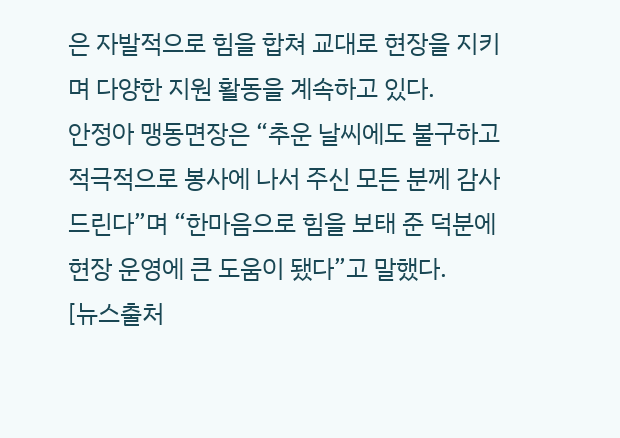은 자발적으로 힘을 합쳐 교대로 현장을 지키며 다양한 지원 활동을 계속하고 있다.
안정아 맹동면장은 “추운 날씨에도 불구하고 적극적으로 봉사에 나서 주신 모든 분께 감사드린다”며 “한마음으로 힘을 보태 준 덕분에 현장 운영에 큰 도움이 됐다”고 말했다.
[뉴스출처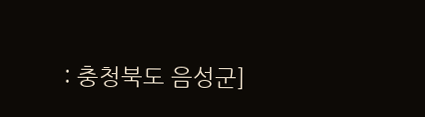: 충청북도 음성군]